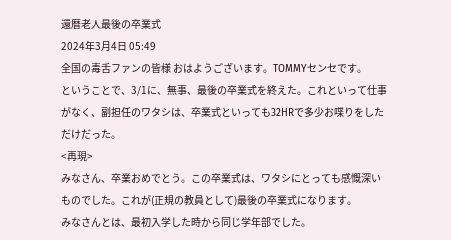還暦老人最後の卒業式
2024年3月4日 05:49
全国の毒舌ファンの皆様 おはようございます。TOMMYセンセです。
ということで、3/1に、無事、最後の卒業式を終えた。これといって仕事がなく、副担任のワタシは、卒業式といっても32HRで多少お喋りをしただけだった。
<再現>
みなさん、卒業おめでとう。この卒業式は、ワタシにとっても感慨深いものでした。これが(正規の教員として)最後の卒業式になります。
みなさんとは、最初入学した時から同じ学年部でした。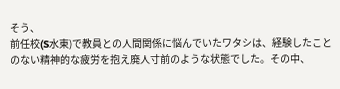そう、
前任校(S水東)で教員との人間関係に悩んでいたワタシは、経験したことのない精神的な疲労を抱え廃人寸前のような状態でした。その中、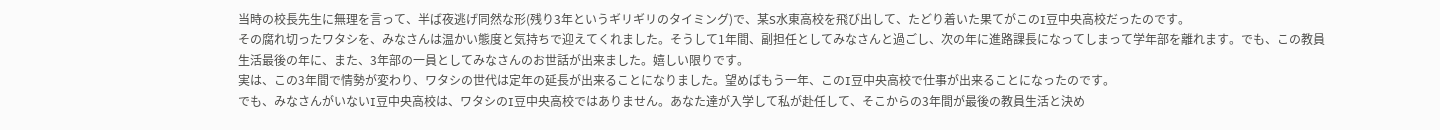当時の校長先生に無理を言って、半ば夜逃げ同然な形(残り3年というギリギリのタイミング)で、某S水東高校を飛び出して、たどり着いた果てがこのI豆中央高校だったのです。
その腐れ切ったワタシを、みなさんは温かい態度と気持ちで迎えてくれました。そうして1年間、副担任としてみなさんと過ごし、次の年に進路課長になってしまって学年部を離れます。でも、この教員生活最後の年に、また、3年部の一員としてみなさんのお世話が出来ました。嬉しい限りです。
実は、この3年間で情勢が変わり、ワタシの世代は定年の延長が出来ることになりました。望めばもう一年、このI豆中央高校で仕事が出来ることになったのです。
でも、みなさんがいないI豆中央高校は、ワタシのI豆中央高校ではありません。あなた達が入学して私が赴任して、そこからの3年間が最後の教員生活と決め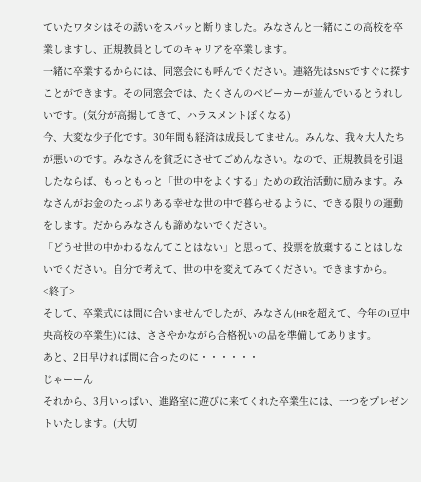ていたワタシはその誘いをスパッと断りました。みなさんと一緒にこの高校を卒業しますし、正規教員としてのキャリアを卒業します。
一緒に卒業するからには、同窓会にも呼んでください。連絡先はSNSですぐに探すことができます。その同窓会では、たくさんのベビーカーが並んでいるとうれしいです。(気分が高揚してきて、ハラスメントぽくなる)
今、大変な少子化です。30年間も経済は成長してません。みんな、我々大人たちが悪いのです。みなさんを貧乏にさせてごめんなさい。なので、正規教員を引退したならば、もっともっと「世の中をよくする」ための政治活動に励みます。みなさんがお金のたっぷりある幸せな世の中で暮らせるように、できる限りの運動をします。だからみなさんも諦めないでください。
「どうせ世の中かわるなんてことはない」と思って、投票を放棄することはしないでください。自分で考えて、世の中を変えてみてください。できますから。
<終了>
そして、卒業式には間に合いませんでしたが、みなさん(HRを超えて、今年のI豆中央高校の卒業生)には、ささやかながら合格祝いの品を準備してあります。
あと、2日早ければ間に合ったのに・・・・・・
じゃーーん
それから、3月いっぱい、進路室に遊びに来てくれた卒業生には、一つをプレゼントいたします。(大切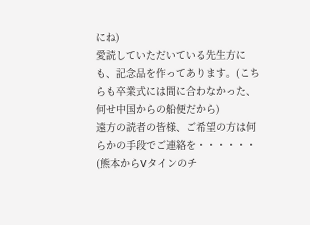にね)
愛読していただいている先生方にも、記念品を作ってあります。(こちらも卒業式には間に合わなかった、何せ中国からの船便だから)
遠方の読者の皆様、ご希望の方は何らかの手段でご連絡を・・・・・・
(熊本からVタインのチ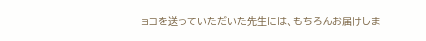ョコを送っていただいた先生には、もちろんお届けしま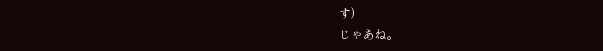す)
じゃあね。